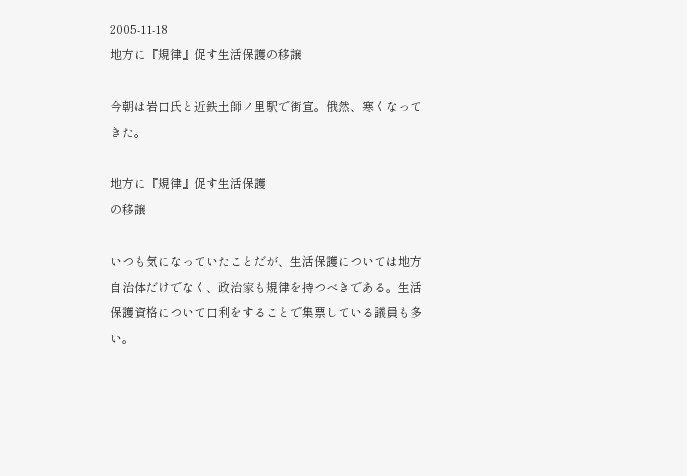2005-11-18
地方に『規律』促す生活保護の移譲

今朝は岩口氏と近鉄土師ノ里駅で街宣。俄然、寒くなって
きた。

地方に『規律』促す生活保護
の移譲

いつも気になっていたことだが、生活保護については地方
自治体だけでなく、政治家も規律を持つべきである。生活
保護資格について口利をすることで集票している議員も多
い。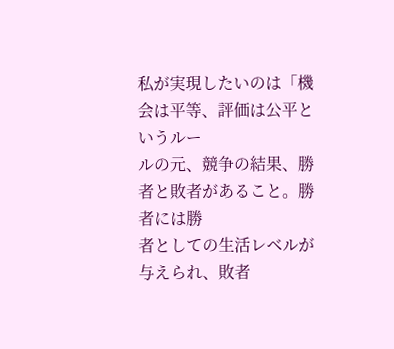私が実現したいのは「機会は平等、評価は公平というルー
ルの元、競争の結果、勝者と敗者があること。勝者には勝
者としての生活レベルが与えられ、敗者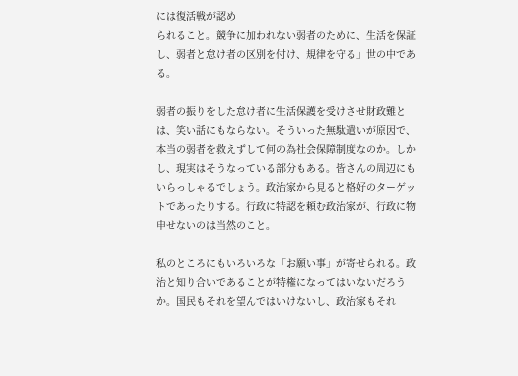には復活戦が認め
られること。競争に加われない弱者のために、生活を保証
し、弱者と怠け者の区別を付け、規律を守る」世の中であ
る。

弱者の振りをした怠け者に生活保護を受けさせ財政難と
は、笑い話にもならない。そういった無駄遣いが原因で、
本当の弱者を救えずして何の為社会保障制度なのか。しか
し、現実はそうなっている部分もある。皆さんの周辺にも
いらっしゃるでしょう。政治家から見ると格好のターゲッ
トであったりする。行政に特認を頼む政治家が、行政に物
申せないのは当然のこと。

私のところにもいろいろな「お願い事」が寄せられる。政
治と知り合いであることが特権になってはいないだろう
か。国民もそれを望んではいけないし、政治家もそれ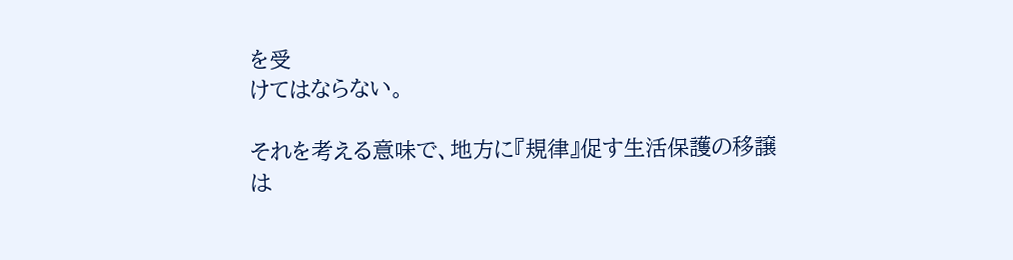を受
けてはならない。

それを考える意味で、地方に『規律』促す生活保護の移譲
は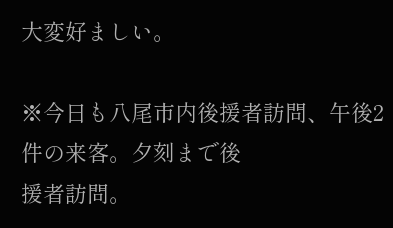大変好ましい。

※今日も八尾市内後援者訪問、午後2件の来客。夕刻まで後
援者訪問。